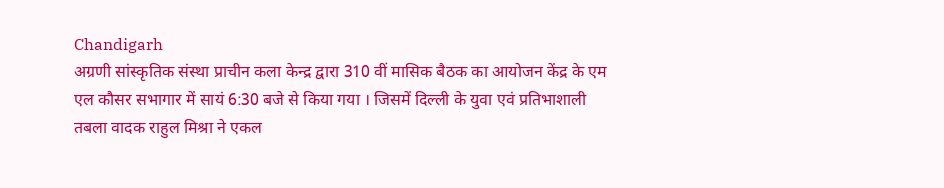Chandigarh
अग्रणी सांस्कृतिक संस्था प्राचीन कला केन्द्र द्वारा 310 वीं मासिक बैठक का आयोजन केंद्र के एम एल कौसर सभागार में सायं 6:30 बजे से किया गया । जिसमें दिल्ली के युवा एवं प्रतिभाशाली तबला वादक राहुल मिश्रा ने एकल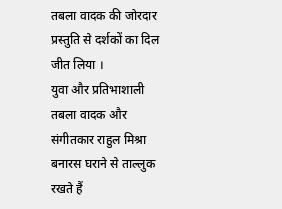तबला वादक की जोरदार प्रस्तुति से दर्शकों का दिल जीत लिया ।
युवा और प्रतिभाशाली तबला वादक और संगीतकार राहुल मिश्रा बनारस घराने से ताल्लुक रखते हैं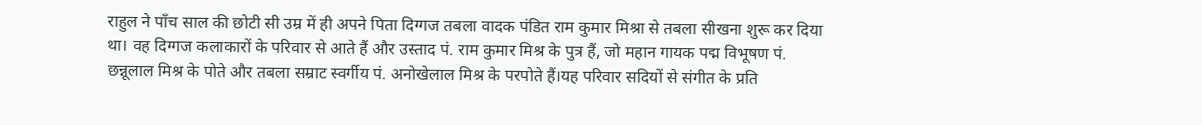राहुल ने पाँच साल की छोटी सी उम्र में ही अपने पिता दिग्गज तबला वादक पंडित राम कुमार मिश्रा से तबला सीखना शुरू कर दिया था। वह दिग्गज कलाकारों के परिवार से आते हैं और उस्ताद पं. राम कुमार मिश्र के पुत्र हैं, जो महान गायक पद्म विभूषण पं. छन्नूलाल मिश्र के पोते और तबला सम्राट स्वर्गीय पं. अनोखेलाल मिश्र के परपोते हैं।यह परिवार सदियों से संगीत के प्रति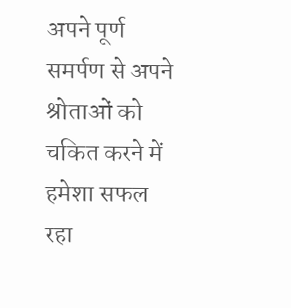अपने पूर्ण समर्पण से अपने श्रोताओं को चकित करने में हमेशा सफल रहा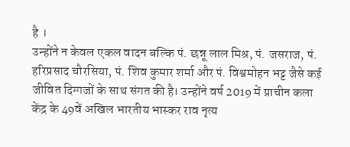है ।
उन्होंने न केवल एकल वादन बल्कि पं. छन्नू लाल मिश्र, पं. जसराज, पं. हरिप्रसाद चौरसिया, पं. शिव कुमार शर्मा और पं. विश्वमोहन भट्ट जैसे कई जीवित दिग्गजों के साथ संगत की है। उन्होंने वर्ष 2019 में प्राचीन कला केंद्र के 49वें अखिल भारतीय भास्कर राव नृत्य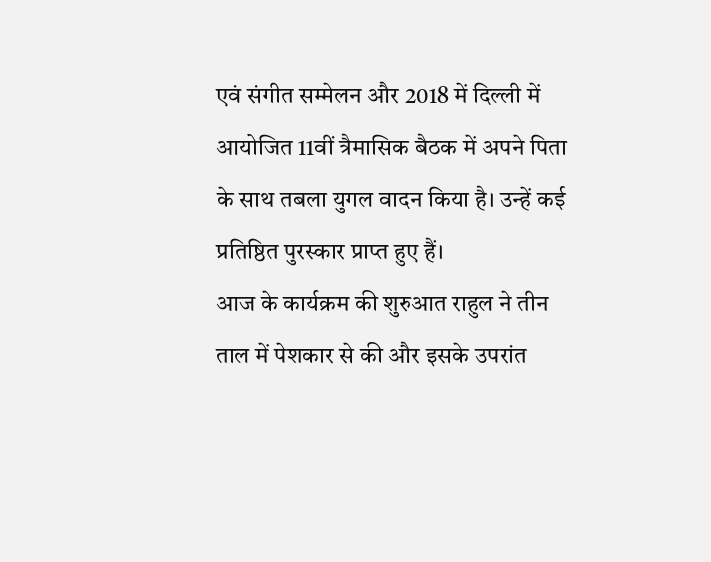एवं संगीत सम्मेलन और 2018 में दिल्ली में आयोजित 11वीं त्रैमासिक बैठक में अपने पिता के साथ तबला युगल वादन किया है। उन्हें कई प्रतिष्ठित पुरस्कार प्राप्त हुए हैं।
आज के कार्यक्रम की शुरुआत राहुल ने तीन ताल में पेशकार से की और इसके उपरांत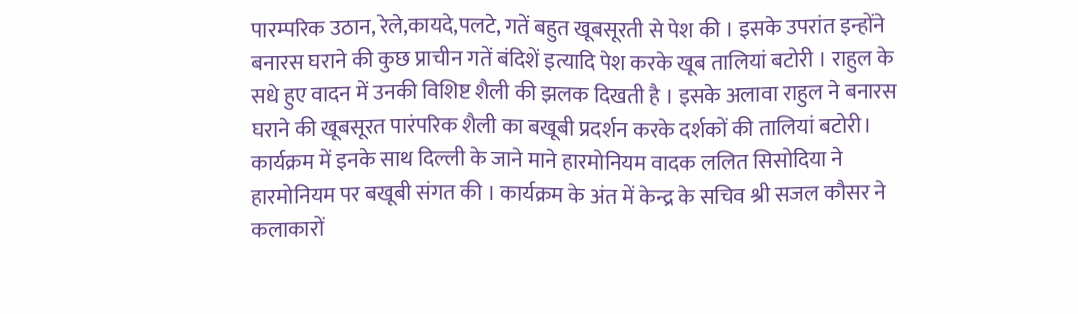पारम्परिक उठान, रेले,कायदे,पलटे, गतें बहुत खूबसूरती से पेश की । इसके उपरांत इन्होंने बनारस घराने की कुछ प्राचीन गतें बंदिशें इत्यादि पेश करके खूब तालियां बटोरी । राहुल के सधे हुए वादन में उनकी विशिष्ट शैली की झलक दिखती है । इसके अलावा राहुल ने बनारस घराने की खूबसूरत पारंपरिक शैली का बखूबी प्रदर्शन करके दर्शकों की तालियां बटोरी।
कार्यक्रम में इनके साथ दिल्ली के जाने माने हारमोनियम वादक ललित सिसोदिया ने हारमोनियम पर बखूबी संगत की । कार्यक्रम के अंत में केन्द्र के सचिव श्री सजल कौसर ने कलाकारों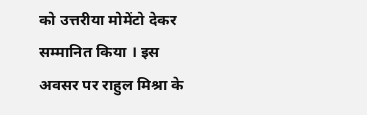को उत्तरीया मोमेंटो देकर सम्मानित किया । इस अवसर पर राहुल मिश्रा के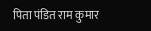पिता पंडित राम कुमार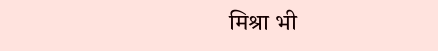मिश्रा भी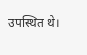उपस्थित थे।